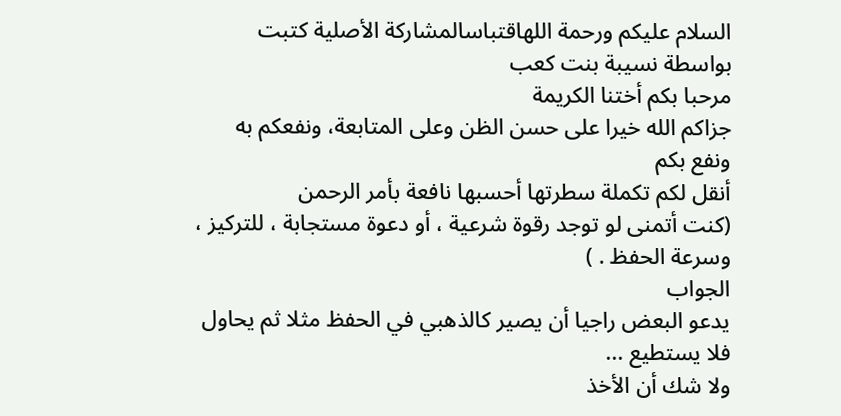السلام عليكم ورحمة اللهاقتباسالمشاركة الأصلية كتبت بواسطة نسيبة بنت كعب
مرحبا بكم أختنا الكريمة
جزاكم الله خيرا على حسن الظن وعلى المتابعة، ونفعكم به ونفع بكم
أنقل لكم تكملة سطرتها أحسبها نافعة بأمر الرحمن
(كنت أتمنى لو توجد رقوة شرعية ، أو دعوة مستجابة ، للتركيز ، وسرعة الحفظ . )
الجواب
يدعو البعض راجيا أن يصير كالذهبي في الحفظ مثلا ثم يحاول فلا يستطيع ...
ولا شك أن الأخذ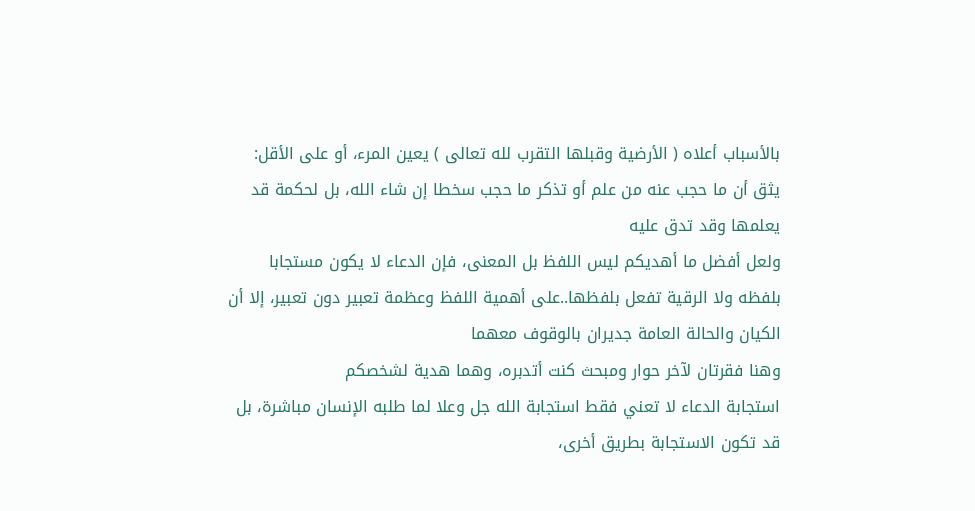بالأسباب أعلاه ( الأرضية وقبلها التقرب لله تعالى ) يعين المرء، أو على الأقل: يثق أن ما حجب عنه من علم أو تذكر ما حجب سخطا إن شاء الله، بل لحكمة قد يعلمها وقد تدق عليه
ولعل أفضل ما أهديكم ليس اللفظ بل المعنى، فإن الدعاء لا يكون مستجابا بلفظه ولا الرقية تفعل بلفظها..على أهمية اللفظ وعظمة تعبير دون تعبير، إلا أن الكيان والحالة العامة جديران بالوقوف معهما
وهنا فقرتان لآخر حوار ومبحث كنت أتدبره، وهما هدية لشخصكم
استجابة الدعاء لا تعني فقط استجابة الله جل وعلا لما طلبه الإنسان مباشرة، بل قد تكون الاستجابة بطريق أخرى،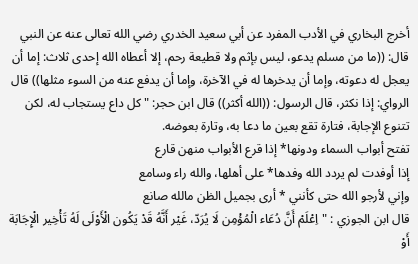أخرج البخاري في الأدب المفرد عن أبي سعيد الخدري رضي الله تعالى عنه عن النبي قال: ((ما من مسلم يدعو، ليس بإثم ولا قطيعة رحم، إلا أعطاه الله إحدى ثلاث: إما أن يعجل له دعوته، وإما أن يدخرها له في الآخرة، وإما أن يدفع عنه من السوء مثلها)) قال الرواي: إذا نكثر، قال الرسول: ((الله أكثر)) قال ابن حجر: "كل داع يستجاب له، لكن تتنوع الإجابة، فتارة تقع بعين ما دعا به، وتارة بعوضه.
تفتح أبواب السماء ودونها* إذا قرع الأبواب منهن قارع
إذا أوفدت لم يردد الله وفدها* على أهلها، والله راء وسامع
وإني لأرجو الله حتى كأنني * أرى بجميل الظن مالله صانع
قال ابن الجوزي : "اِعْلَمْ أَنَّ دُعَاء الْمُؤْمِن لَا يُرَدّ، غَيْر أَنَّهُ قَدْ يَكُون الْأَوْلَى لَهُ تَأْخِير الْإِجَابَة أَوْ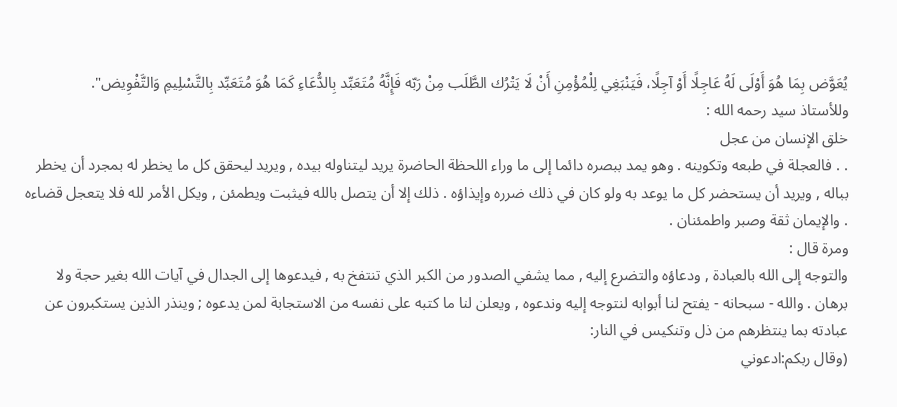يُعَوَّض بِمَا هُوَ أَوْلَى لَهُ عَاجِلًا أَوْ آجِلًا، فَيَنْبَغِي لِلْمُؤْمِنِ أَنْ لَا يَتْرُك الطَّلَب مِنْ رَبّه فَإِنَّهُ مُتَعَبِّد بِالدُّعَاءِ كَمَا هُوَ مُتَعَبِّد بِالتَّسْلِيمِ وَالتَّفْوِيض".
وللأستاذ سيد رحمه الله :
خلق الإنسان من عجل
. . فالعجلة في طبعه وتكوينه . وهو يمد ببصره دائما إلى ما وراء اللحظة الحاضرة يريد ليتناوله بيده , ويريد ليحقق كل ما يخطر له بمجرد أن يخطر بباله , ويريد أن يستحضر كل ما يوعد به ولو كان في ذلك ضرره وإيذاؤه . ذلك إلا أن يتصل بالله فيثبت ويطمئن , ويكل الأمر لله فلا يتعجل قضاءه . والإيمان ثقة وصبر واطمئنان .
ومرة قال :
والتوجه إلى الله بالعبادة , ودعاؤه والتضرع إليه , مما يشفي الصدور من الكبر الذي تنتفخ به , فيدعوها إلى الجدال في آيات الله بغير حجة ولا برهان . والله - سبحانه - يفتح لنا أبوابه لنتوجه إليه وندعوه , ويعلن لنا ما كتبه على نفسه من الاستجابة لمن يدعوه ; وينذر الذين يستكبرون عن عبادته بما ينتظرهم من ذل وتنكيس في النار:
(وقال ربكم:ادعوني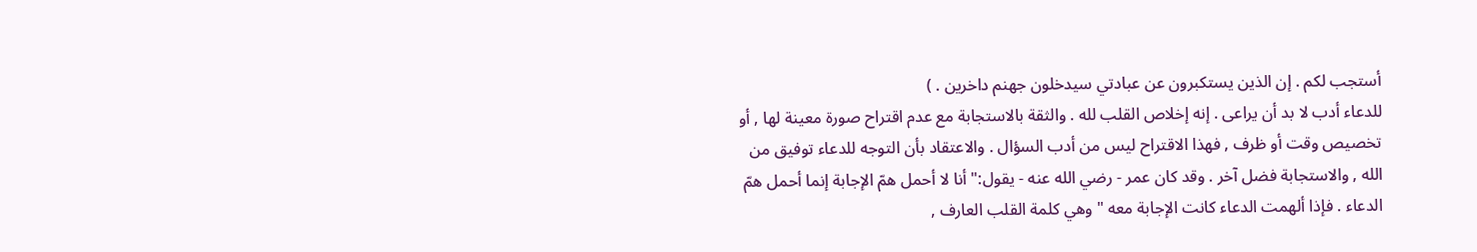أستجب لكم . إن الذين يستكبرون عن عبادتي سيدخلون جهنم داخرين . )
للدعاء أدب لا بد أن يراعى . إنه إخلاص القلب لله . والثقة بالاستجابة مع عدم اقتراح صورة معينة لها , أو تخصيص وقت أو ظرف , فهذا الاقتراح ليس من أدب السؤال . والاعتقاد بأن التوجه للدعاء توفيق من الله , والاستجابة فضل آخر . وقد كان عمر - رضي الله عنه - يقول:" أنا لا أحمل همّ الإجابة إنما أحمل همّ الدعاء . فإذا ألهمت الدعاء كانت الإجابة معه " وهي كلمة القلب العارف ,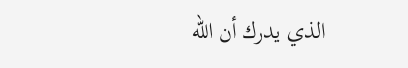الذي يدرك أن الله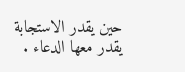حين يقدر الاستجابة يقدر معها الدعاء .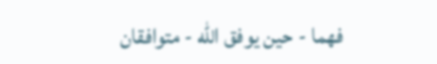فهما - حين يوفق الله - متوافقان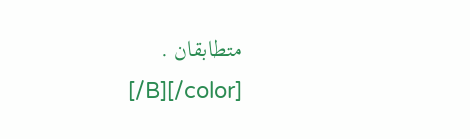متطابقان .
[/B][/color]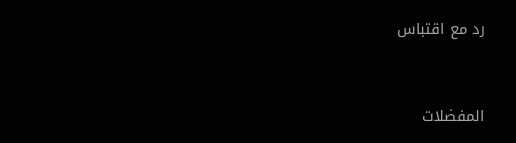رد مع اقتباس


المفضلات